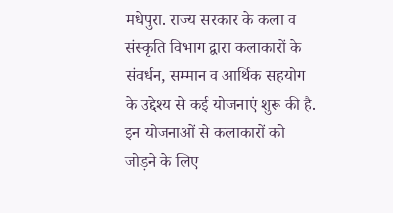मधेपुरा. राज्य सरकार के कला व संस्कृति विभाग द्वारा कलाकारों के संवर्धन, सम्मान व आर्थिक सहयोग के उद्देश्य से कई योजनाएं शुरू की है. इन योजनाओं से कलाकारों को जोड़ने के लिए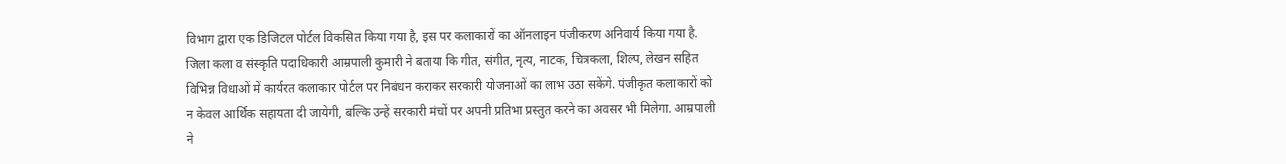विभाग द्वारा एक डिजिटल पोर्टल विकसित किया गया है, इस पर कलाकारों का ऑनलाइन पंजीकरण अनिवार्य किया गया है. जिला कला व संस्कृति पदाधिकारी आम्रपाली कुमारी ने बताया कि गीत, संगीत, नृत्य, नाटक, चित्रकला, शिल्प, लेखन सहित विभिन्न विधाओं में कार्यरत कलाकार पोर्टल पर निबंधन कराकर सरकारी योजनाओं का लाभ उठा सकेंगे. पंजीकृत कलाकारों को न केवल आर्थिक सहायता दी जायेगी, बल्कि उन्हें सरकारी मंचों पर अपनी प्रतिभा प्रस्तुत करने का अवसर भी मिलेगा. आम्रपाली ने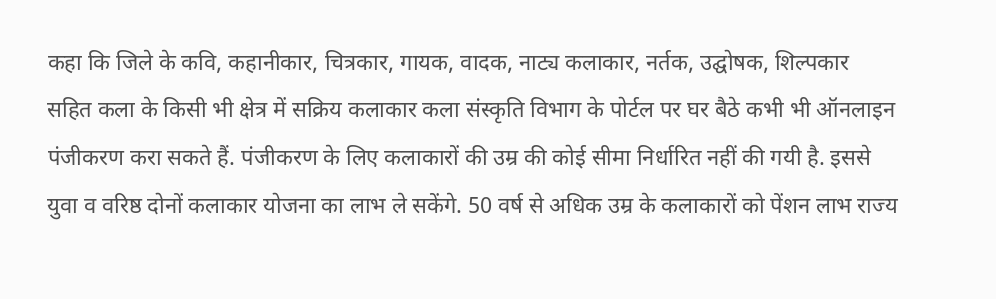कहा कि जिले के कवि, कहानीकार, चित्रकार, गायक, वादक, नाट्य कलाकार, नर्तक, उद्घोषक, शिल्पकार सहित कला के किसी भी क्षेत्र में सक्रिय कलाकार कला संस्कृति विभाग के पोर्टल पर घर बैठे कभी भी ऑनलाइन पंजीकरण करा सकते हैं. पंजीकरण के लिए कलाकारों की उम्र की कोई सीमा निर्धारित नहीं की गयी है. इससे युवा व वरिष्ठ दोनों कलाकार योजना का लाभ ले सकेंगे. 50 वर्ष से अधिक उम्र के कलाकारों को पेंशन लाभ राज्य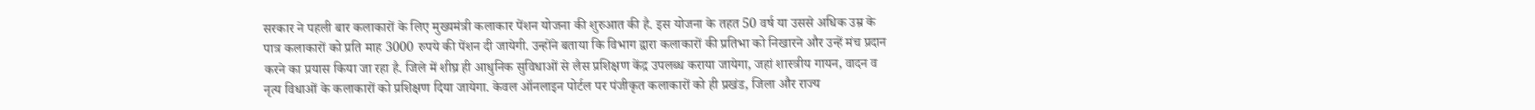सरकार ने पहली बार कलाकारों के लिए मुख्यमंत्री कलाकार पेंशन योजना की शुरुआत की है. इस योजना के तहत 50 वर्ष या उससे अधिक उम्र के पात्र कलाकारों को प्रति माह 3000 रुपये की पेंशन दी जायेगी. उन्होंने बताया कि विभाग द्वारा कलाकारों की प्रतिभा को निखारने और उन्हें मंच प्रदान करने का प्रयास किया जा रहा है. जिले में शीघ्र ही आधुनिक सुविधाओं से लैस प्रशिक्षण केंद्र उपलब्ध कराया जायेगा, जहां शास्त्रीय गायन, वादन व नृत्य विधाओं के कलाकारों को प्रशिक्षण दिया जायेगा. केवल ऑनलाइन पोर्टल पर पंजीकृत कलाकारों को ही प्रखंड, जिला और राज्य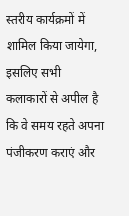स्तरीय कार्यक्रमों में शामिल किया जायेगा, इसलिए सभी कलाकारों से अपील है कि वे समय रहते अपना पंजीकरण कराएं और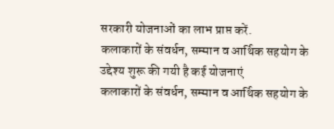सरकारी योजनाओं का लाभ प्राप्त करें.
कलाकारों के संवर्धन, सम्मान व आर्थिक सहयोग के उद्देश्य शुरू की गयी है कई योजनाएं
कलाकारों के संवर्धन, सम्मान व आर्थिक सहयोग के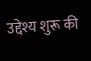उद्देश्य शुरू की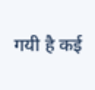गयी है कई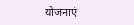योजनाएं